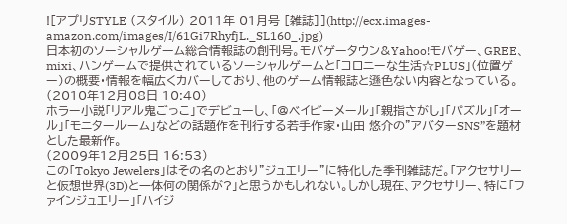![アプリSTYLE (スタイル) 2011年 01月号 [雑誌]](http://ecx.images-amazon.com/images/I/61Gi7RhyfjL._SL160_.jpg)
日本初のソーシャルゲーム総合情報誌の創刊号。モバゲータウン&Yahoo!モバゲー、GREE、mixi、ハンゲームで提供されているソーシャルゲームと「コロニーな生活☆PLUS」(位置ゲー)の概要・情報を幅広くカバーしており、他のゲーム情報誌と遜色ない内容となっている。
(2010年12月08日 10:40)
ホラー小説「リアル鬼ごっこ」でデビューし、「@ベイビーメール」「親指さがし」「パズル」「オール」「モニタールーム」などの話題作を刊行する若手作家・山田 悠介の”アバターSNS”を題材とした最新作。
(2009年12月25日 16:53)
この「Tokyo Jewelers」はその名のとおり”ジュエリー”に特化した季刊雑誌だ。「アクセサリーと仮想世界(3D)と一体何の関係が?」と思うかもしれない。しかし現在、アクセサリー、特に「ファインジュエリー」「ハイジ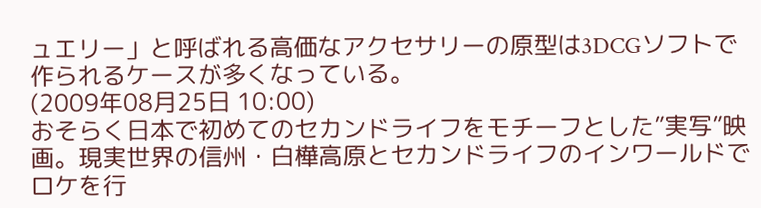ュエリー」と呼ばれる高価なアクセサリーの原型は3DCGソフトで作られるケースが多くなっている。
(2009年08月25日 10:00)
おそらく日本で初めてのセカンドライフをモチーフとした”実写”映画。現実世界の信州・白樺高原とセカンドライフのインワールドでロケを行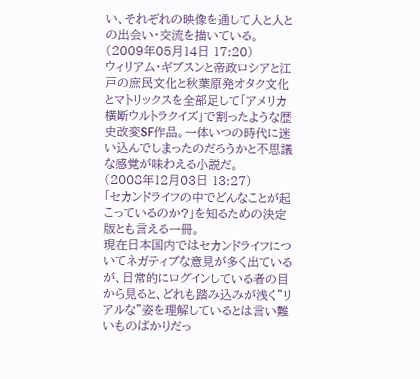い、それぞれの映像を通して人と人との出会い・交流を描いている。
(2009年05月14日 17:20)
ウィリアム・ギブスンと帝政ロシアと江戸の庶民文化と秋葉原発オタク文化とマトリックスを全部足して「アメリカ横断ウルトラクイズ」で割ったような歴史改変SF作品。一体いつの時代に迷い込んでしまったのだろうかと不思議な感覚が味わえる小説だ。
(2008年12月03日 13:27)
「セカンドライフの中でどんなことが起こっているのか?」を知るための決定版とも言える一冊。
現在日本国内ではセカンドライフについてネガティブな意見が多く出ているが、日常的にログインしている者の目から見ると、どれも踏み込みが浅く”リアルな”姿を理解しているとは言い難いものばかりだっ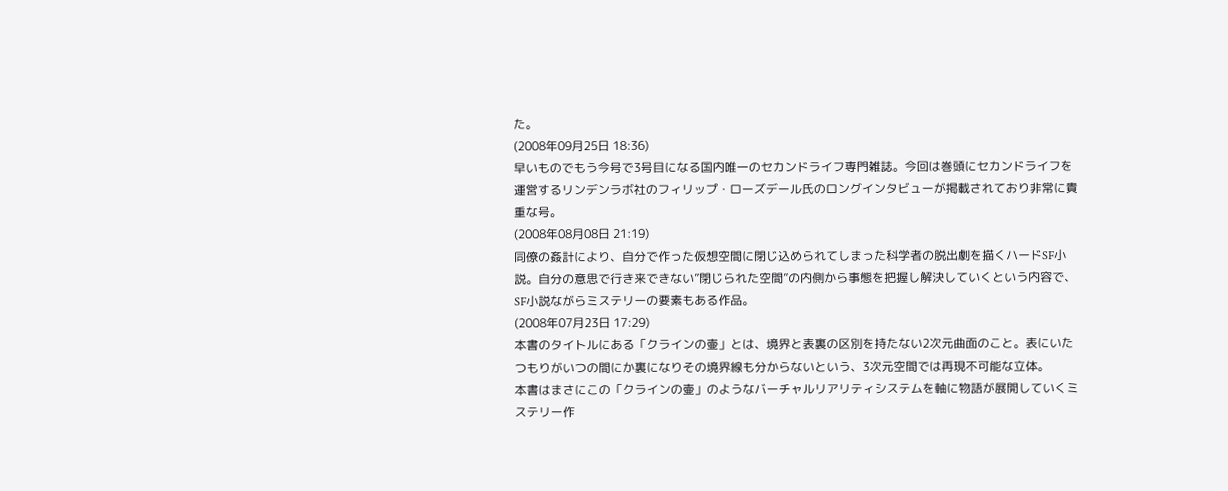た。
(2008年09月25日 18:36)
早いものでもう今号で3号目になる国内唯一のセカンドライフ専門雑誌。今回は巻頭にセカンドライフを運営するリンデンラボ社のフィリップ・ローズデール氏のロングインタビューが掲載されており非常に貴重な号。
(2008年08月08日 21:19)
同僚の姦計により、自分で作った仮想空間に閉じ込められてしまった科学者の脱出劇を描くハードSF小説。自分の意思で行き来できない”閉じられた空間”の内側から事態を把握し解決していくという内容で、SF小説ながらミステリーの要素もある作品。
(2008年07月23日 17:29)
本書のタイトルにある「クラインの壷」とは、境界と表裏の区別を持たない2次元曲面のこと。表にいたつもりがいつの間にか裏になりその境界線も分からないという、3次元空間では再現不可能な立体。
本書はまさにこの「クラインの壷」のようなバーチャルリアリティシステムを軸に物語が展開していくミステリー作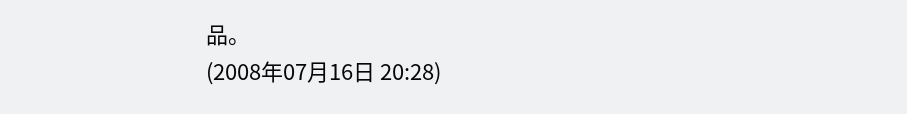品。
(2008年07月16日 20:28)